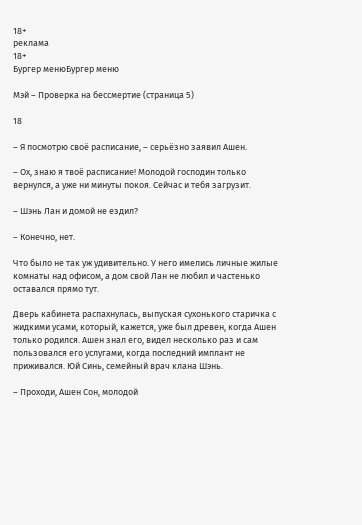18+
реклама
18+
Бургер менюБургер меню

Мэй – Проверка на бессмертие (страница 5)

18

– Я посмотрю своё расписание, – серьёзно заявил Ашен.

– Ох, знаю я твоё расписание! Молодой господин только вернулся, а уже ни минуты покоя. Сейчас и тебя загрузит.

– Шэнь Лан и домой не ездил?

– Конечно, нет.

Что было не так уж удивительно. У него имелись личные жилые комнаты над офисом, а дом свой Лан не любил и частенько оставался прямо тут.

Дверь кабинета распахнулась, выпуская сухонького старичка с жидкими усами, который, кажется, уже был древен, когда Ашен только родился. Ашен знал его, видел несколько раз и сам пользовался его услугами, когда последний имплант не приживался. Юй Синь, семейный врач клана Шэнь.

– Проходи, Ашен Сон, молодой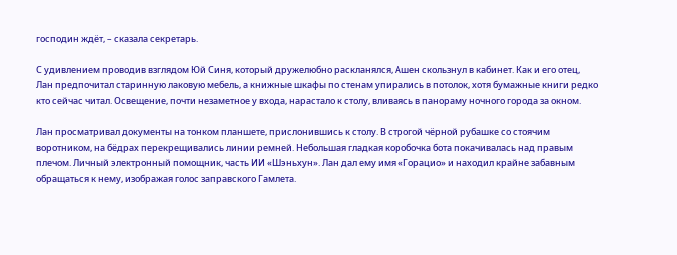господин ждёт, – сказала секретарь.

С удивлением проводив взглядом Юй Синя, который дружелюбно раскланялся, Ашен скользнул в кабинет. Как и его отец, Лан предпочитал старинную лаковую мебель, а книжные шкафы по стенам упирались в потолок, хотя бумажные книги редко кто сейчас читал. Освещение, почти незаметное у входа, нарастало к столу, вливаясь в панораму ночного города за окном.

Лан просматривал документы на тонком планшете, прислонившись к столу. В строгой чёрной рубашке со стоячим воротником, на бёдрах перекрещивались линии ремней. Небольшая гладкая коробочка бота покачивалась над правым плечом. Личный электронный помощник, часть ИИ «Шэньхун». Лан дал ему имя «Горацио» и находил крайне забавным обращаться к нему, изображая голос заправского Гамлета.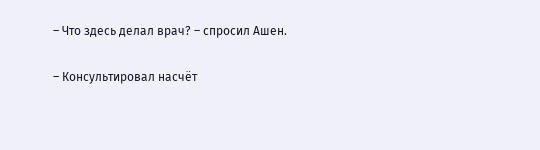– Что здесь делал врач? – спросил Ашен.

– Консультировал насчёт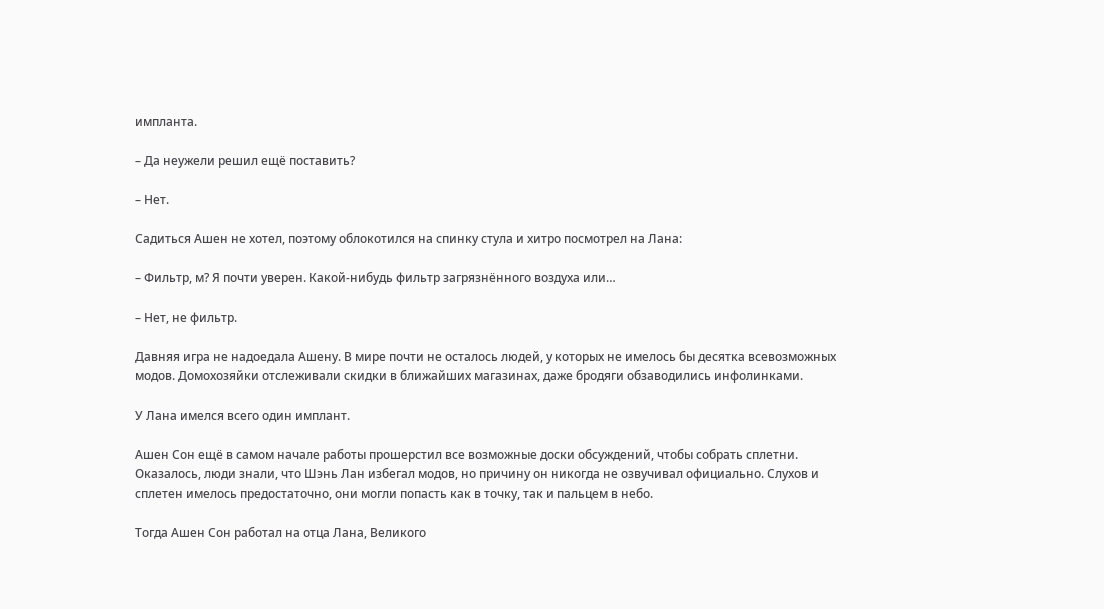импланта.

– Да неужели решил ещё поставить?

– Нет.

Садиться Ашен не хотел, поэтому облокотился на спинку стула и хитро посмотрел на Лана:

– Фильтр, м? Я почти уверен. Какой-нибудь фильтр загрязнённого воздуха или…

– Нет, не фильтр.

Давняя игра не надоедала Ашену. В мире почти не осталось людей, у которых не имелось бы десятка всевозможных модов. Домохозяйки отслеживали скидки в ближайших магазинах, даже бродяги обзаводились инфолинками.

У Лана имелся всего один имплант.

Ашен Сон ещё в самом начале работы прошерстил все возможные доски обсуждений, чтобы собрать сплетни. Оказалось, люди знали, что Шэнь Лан избегал модов, но причину он никогда не озвучивал официально. Слухов и сплетен имелось предостаточно, они могли попасть как в точку, так и пальцем в небо.

Тогда Ашен Сон работал на отца Лана, Великого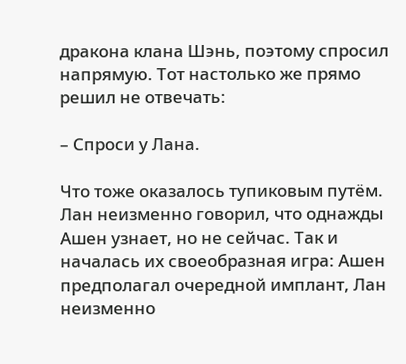дракона клана Шэнь, поэтому спросил напрямую. Тот настолько же прямо решил не отвечать:

– Спроси у Лана.

Что тоже оказалось тупиковым путём. Лан неизменно говорил, что однажды Ашен узнает, но не сейчас. Так и началась их своеобразная игра: Ашен предполагал очередной имплант, Лан неизменно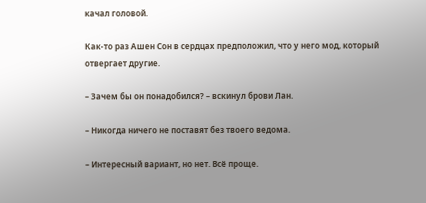качал головой.

Как-то раз Ашен Сон в сердцах предположил, что у него мод, который отвергает другие.

– Зачем бы он понадобился? – вскинул брови Лан.

– Никогда ничего не поставят без твоего ведома.

– Интересный вариант, но нет. Всё проще.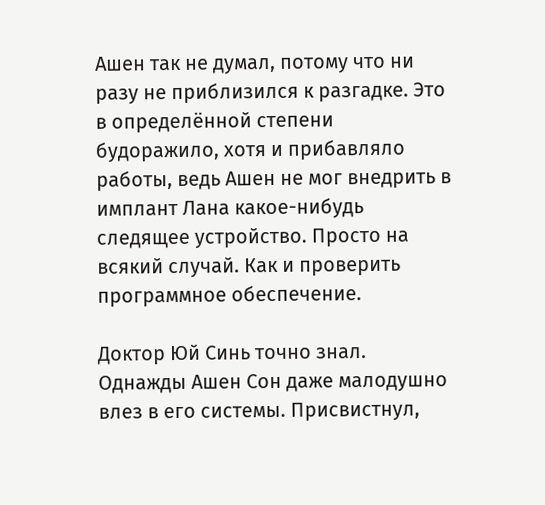Ашен так не думал, потому что ни разу не приблизился к разгадке. Это в определённой степени будоражило, хотя и прибавляло работы, ведь Ашен не мог внедрить в имплант Лана какое-нибудь следящее устройство. Просто на всякий случай. Как и проверить программное обеспечение.

Доктор Юй Синь точно знал. Однажды Ашен Сон даже малодушно влез в его системы. Присвистнул,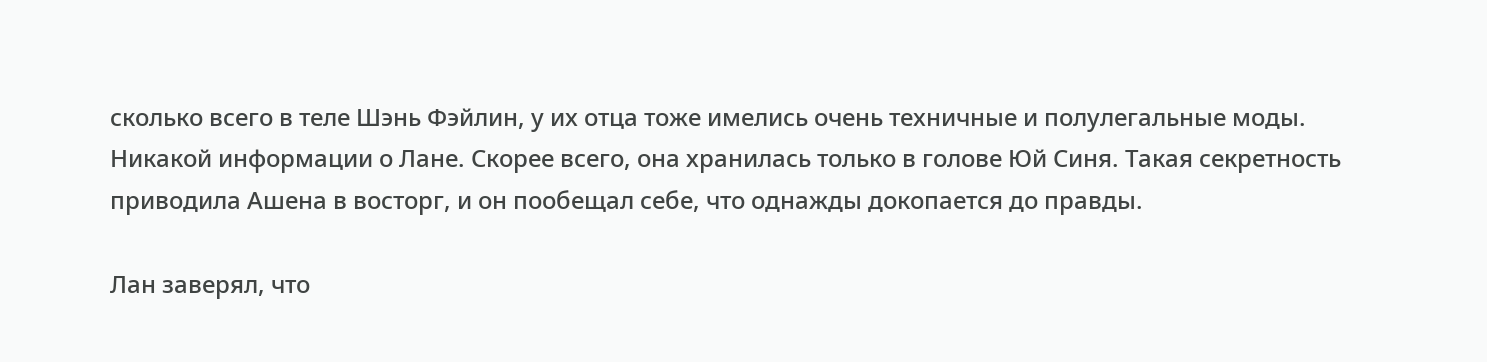сколько всего в теле Шэнь Фэйлин, у их отца тоже имелись очень техничные и полулегальные моды. Никакой информации о Лане. Скорее всего, она хранилась только в голове Юй Синя. Такая секретность приводила Ашена в восторг, и он пообещал себе, что однажды докопается до правды.

Лан заверял, что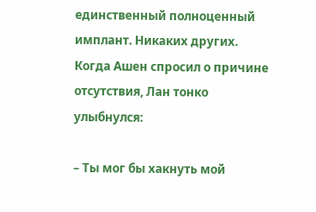единственный полноценный имплант. Никаких других. Когда Ашен спросил о причине отсутствия, Лан тонко улыбнулся:

– Ты мог бы хакнуть мой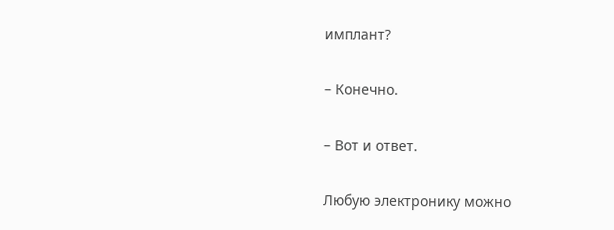имплант?

– Конечно.

– Вот и ответ.

Любую электронику можно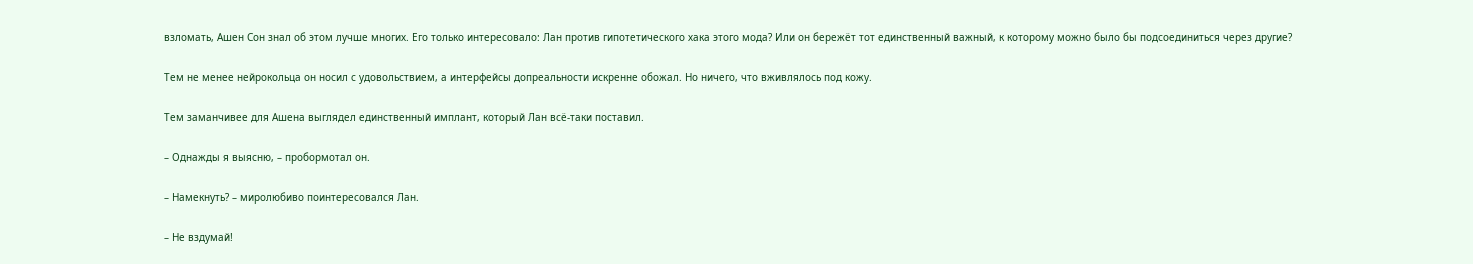взломать, Ашен Сон знал об этом лучше многих. Его только интересовало: Лан против гипотетического хака этого мода? Или он бережёт тот единственный важный, к которому можно было бы подсоединиться через другие?

Тем не менее нейрокольца он носил с удовольствием, а интерфейсы допреальности искренне обожал. Но ничего, что вживлялось под кожу.

Тем заманчивее для Ашена выглядел единственный имплант, который Лан всё-таки поставил.

– Однажды я выясню, – пробормотал он.

– Намекнуть? – миролюбиво поинтересовался Лан.

– Не вздумай!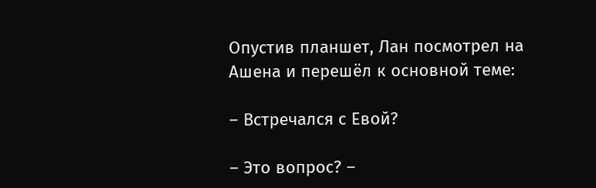Опустив планшет, Лан посмотрел на Ашена и перешёл к основной теме:

– Встречался с Евой?

– Это вопрос? –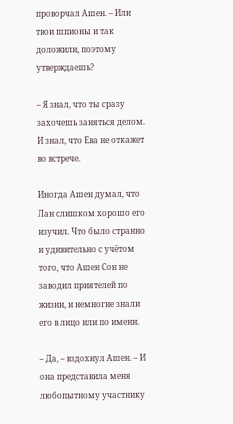проворчал Ашен. – Или твои шпионы и так доложили, поэтому утверждаешь?

– Я знал, что ты сразу захочешь заняться делом. И знал, что Ева не откажет во встрече.

Иногда Ашен думал, что Лан слишком хорошо его изучил. Что было странно и удивительно с учётом того, что Ашен Сон не заводил приятелей по жизни, и немногие знали его в лицо или по имени.

– Да, – вздохнул Ашен. – И она представила меня любопытному участнику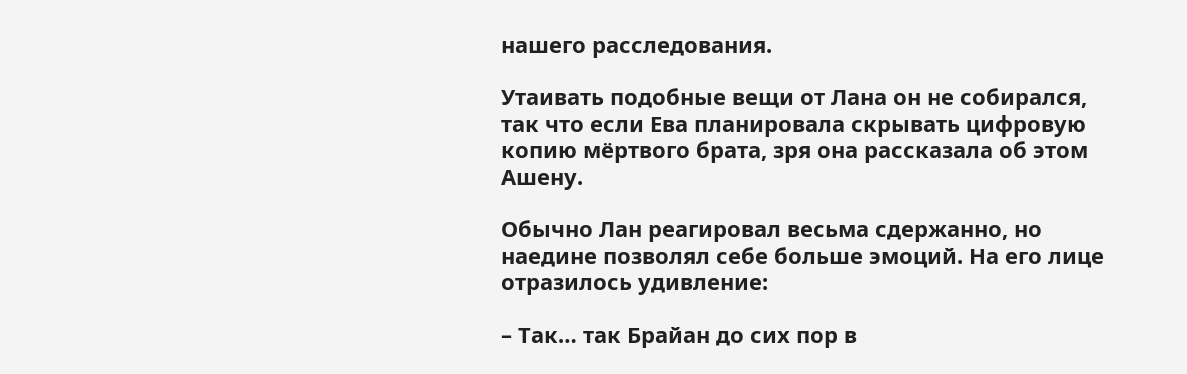нашего расследования.

Утаивать подобные вещи от Лана он не собирался, так что если Ева планировала скрывать цифровую копию мёртвого брата, зря она рассказала об этом Ашену.

Обычно Лан реагировал весьма сдержанно, но наедине позволял себе больше эмоций. На его лице отразилось удивление:

– Так… так Брайан до сих пор в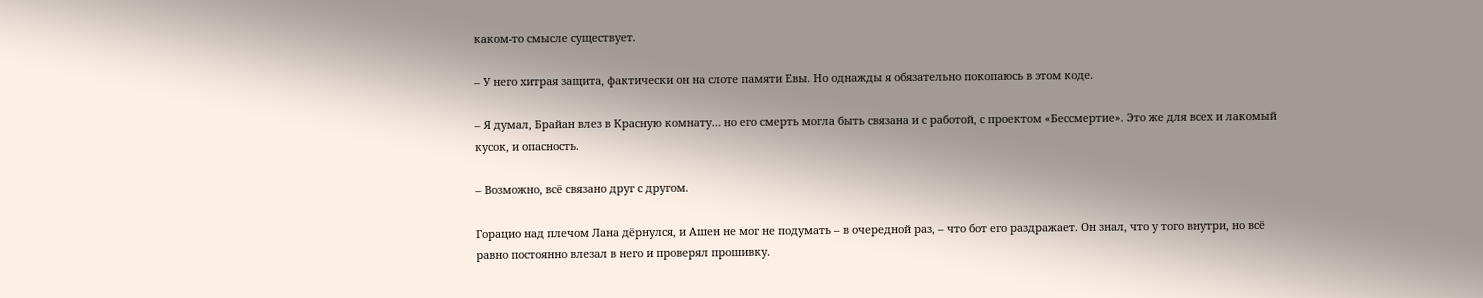каком-то смысле существует.

– У него хитрая защита, фактически он на слоте памяти Евы. Но однажды я обязательно покопаюсь в этом коде.

– Я думал, Брайан влез в Красную комнату… но его смерть могла быть связана и с работой, с проектом «Бессмертие». Это же для всех и лакомый кусок, и опасность.

– Возможно, всё связано друг с другом.

Горацио над плечом Лана дёрнулся, и Ашен не мог не подумать – в очередной раз, – что бот его раздражает. Он знал, что у того внутри, но всё равно постоянно влезал в него и проверял прошивку.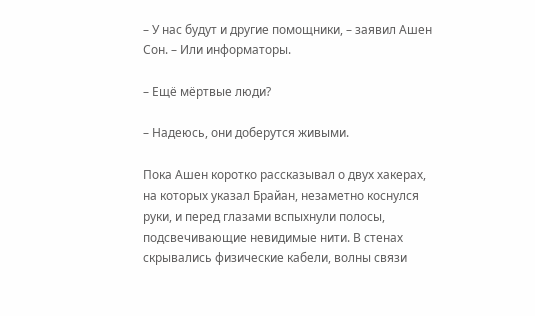– У нас будут и другие помощники, – заявил Ашен Сон. – Или информаторы.

– Ещё мёртвые люди?

– Надеюсь, они доберутся живыми.

Пока Ашен коротко рассказывал о двух хакерах, на которых указал Брайан, незаметно коснулся руки, и перед глазами вспыхнули полосы, подсвечивающие невидимые нити. В стенах скрывались физические кабели, волны связи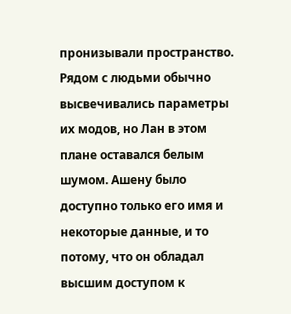пронизывали пространство. Рядом с людьми обычно высвечивались параметры их модов, но Лан в этом плане оставался белым шумом. Ашену было доступно только его имя и некоторые данные, и то потому, что он обладал высшим доступом к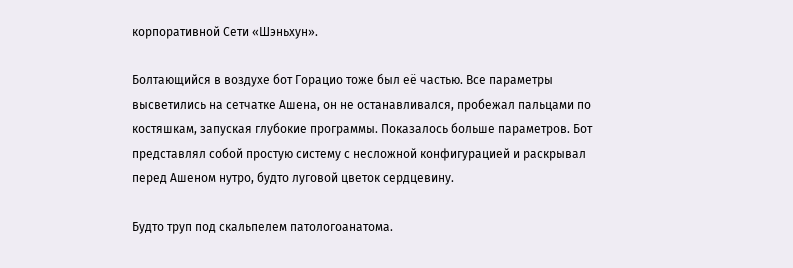корпоративной Сети «Шэньхун».

Болтающийся в воздухе бот Горацио тоже был её частью. Все параметры высветились на сетчатке Ашена, он не останавливался, пробежал пальцами по костяшкам, запуская глубокие программы. Показалось больше параметров. Бот представлял собой простую систему с несложной конфигурацией и раскрывал перед Ашеном нутро, будто луговой цветок сердцевину.

Будто труп под скальпелем патологоанатома.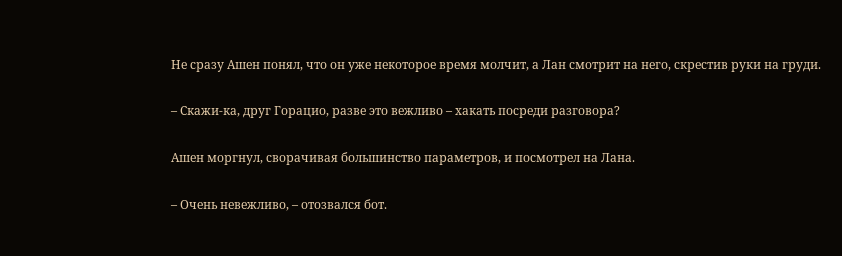Не сразу Ашен понял, что он уже некоторое время молчит, а Лан смотрит на него, скрестив руки на груди.

– Скажи-ка, друг Горацио, разве это вежливо – хакать посреди разговора?

Ашен моргнул, сворачивая большинство параметров, и посмотрел на Лана.

– Очень невежливо, – отозвался бот.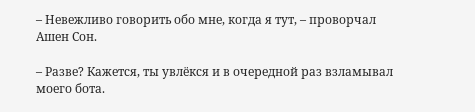– Невежливо говорить обо мне, когда я тут, – проворчал Ашен Сон.

– Разве? Кажется, ты увлёкся и в очередной раз взламывал моего бота.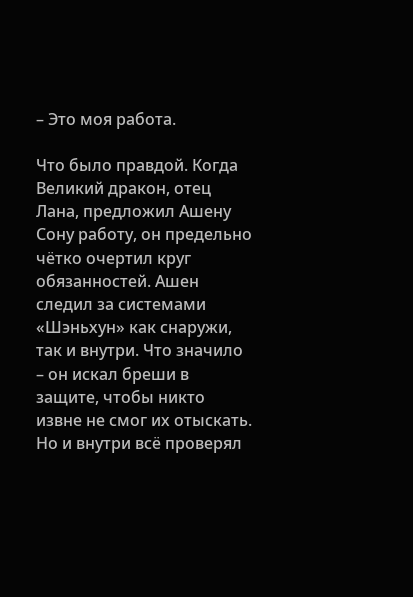– Это моя работа.

Что было правдой. Когда Великий дракон, отец Лана, предложил Ашену Сону работу, он предельно чётко очертил круг обязанностей. Ашен следил за системами «Шэньхун» как снаружи, так и внутри. Что значило – он искал бреши в защите, чтобы никто извне не смог их отыскать. Но и внутри всё проверял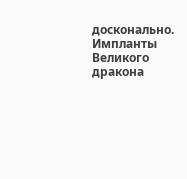досконально. Импланты Великого дракона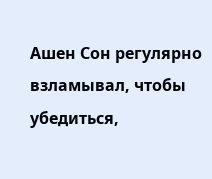Ашен Сон регулярно взламывал, чтобы убедиться,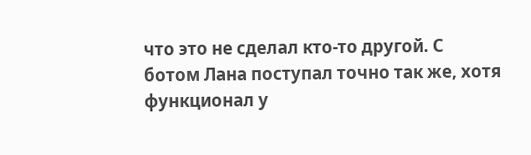что это не сделал кто-то другой. С ботом Лана поступал точно так же, хотя функционал у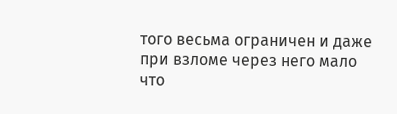того весьма ограничен и даже при взломе через него мало что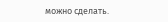можно сделать.